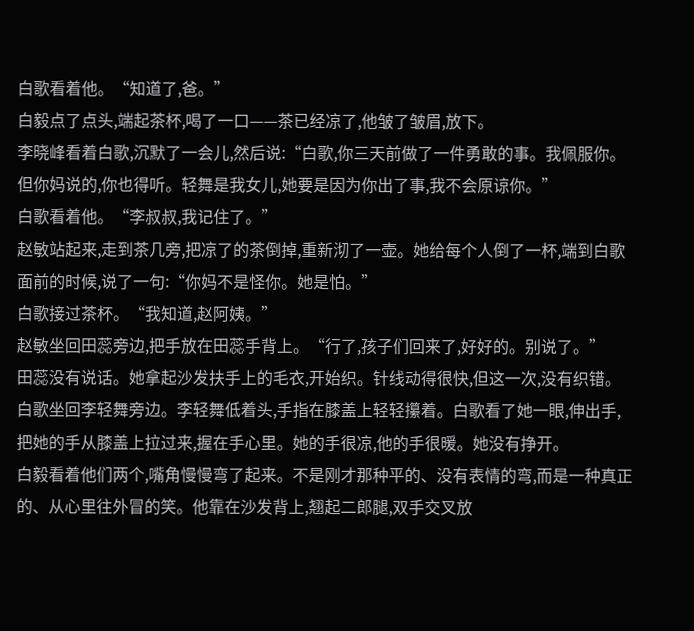白歌看着他。“知道了,爸。”
白毅点了点头,端起茶杯,喝了一口——茶已经凉了,他皱了皱眉,放下。
李晓峰看着白歌,沉默了一会儿,然后说:“白歌,你三天前做了一件勇敢的事。我佩服你。但你妈说的,你也得听。轻舞是我女儿,她要是因为你出了事,我不会原谅你。”
白歌看着他。“李叔叔,我记住了。”
赵敏站起来,走到茶几旁,把凉了的茶倒掉,重新沏了一壶。她给每个人倒了一杯,端到白歌面前的时候,说了一句:“你妈不是怪你。她是怕。”
白歌接过茶杯。“我知道,赵阿姨。”
赵敏坐回田蕊旁边,把手放在田蕊手背上。“行了,孩子们回来了,好好的。别说了。”
田蕊没有说话。她拿起沙发扶手上的毛衣,开始织。针线动得很快,但这一次,没有织错。
白歌坐回李轻舞旁边。李轻舞低着头,手指在膝盖上轻轻攥着。白歌看了她一眼,伸出手,把她的手从膝盖上拉过来,握在手心里。她的手很凉,他的手很暖。她没有挣开。
白毅看着他们两个,嘴角慢慢弯了起来。不是刚才那种平的、没有表情的弯,而是一种真正的、从心里往外冒的笑。他靠在沙发背上,翘起二郎腿,双手交叉放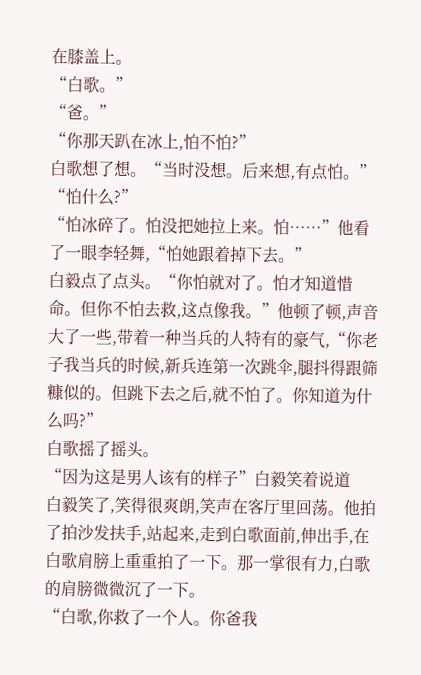在膝盖上。
“白歌。”
“爸。”
“你那天趴在冰上,怕不怕?”
白歌想了想。“当时没想。后来想,有点怕。”
“怕什么?”
“怕冰碎了。怕没把她拉上来。怕……”他看了一眼李轻舞,“怕她跟着掉下去。”
白毅点了点头。“你怕就对了。怕才知道惜命。但你不怕去救,这点像我。”他顿了顿,声音大了一些,带着一种当兵的人特有的豪气,“你老子我当兵的时候,新兵连第一次跳伞,腿抖得跟筛糠似的。但跳下去之后,就不怕了。你知道为什么吗?”
白歌摇了摇头。
“因为这是男人该有的样子”白毅笑着说道
白毅笑了,笑得很爽朗,笑声在客厅里回荡。他拍了拍沙发扶手,站起来,走到白歌面前,伸出手,在白歌肩膀上重重拍了一下。那一掌很有力,白歌的肩膀微微沉了一下。
“白歌,你救了一个人。你爸我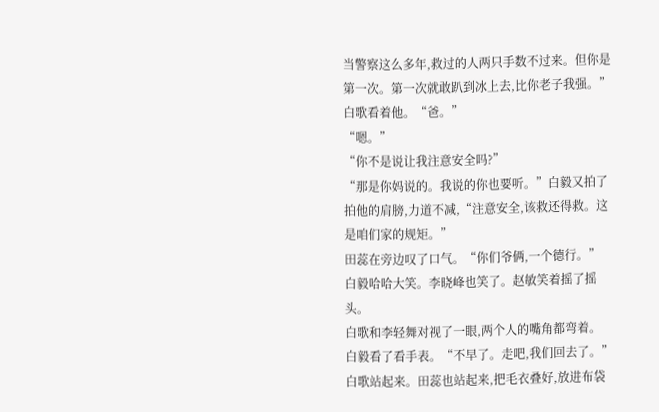当警察这么多年,救过的人两只手数不过来。但你是第一次。第一次就敢趴到冰上去,比你老子我强。”
白歌看着他。“爸。”
“嗯。”
“你不是说让我注意安全吗?”
“那是你妈说的。我说的你也要听。”白毅又拍了拍他的肩膀,力道不减,“注意安全,该救还得救。这是咱们家的规矩。”
田蕊在旁边叹了口气。“你们爷俩,一个德行。”
白毅哈哈大笑。李晓峰也笑了。赵敏笑着摇了摇头。
白歌和李轻舞对视了一眼,两个人的嘴角都弯着。
白毅看了看手表。“不早了。走吧,我们回去了。”
白歌站起来。田蕊也站起来,把毛衣叠好,放进布袋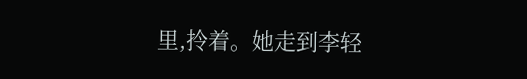里,拎着。她走到李轻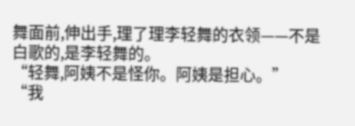舞面前,伸出手,理了理李轻舞的衣领——不是白歌的,是李轻舞的。
“轻舞,阿姨不是怪你。阿姨是担心。”
“我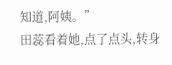知道,阿姨。”
田蕊看着她,点了点头,转身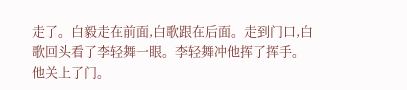走了。白毅走在前面,白歌跟在后面。走到门口,白歌回头看了李轻舞一眼。李轻舞冲他挥了挥手。他关上了门。